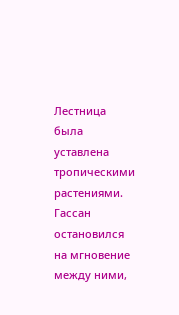Лестница была уставлена тропическими растениями. Гассан остановился на мгновение между ними,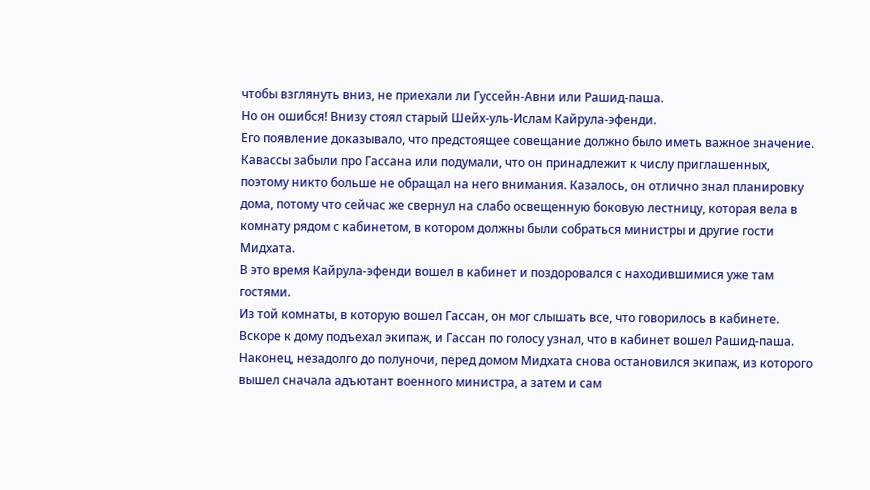чтобы взглянуть вниз, не приехали ли Гуссейн-Авни или Рашид-паша.
Но он ошибся! Внизу стоял старый Шейх-уль-Ислам Кайрула-эфенди.
Его появление доказывало, что предстоящее совещание должно было иметь важное значение.
Кавассы забыли про Гассана или подумали, что он принадлежит к числу приглашенных, поэтому никто больше не обращал на него внимания. Казалось, он отлично знал планировку дома, потому что сейчас же свернул на слабо освещенную боковую лестницу, которая вела в комнату рядом с кабинетом, в котором должны были собраться министры и другие гости Мидхата.
В это время Кайрула-эфенди вошел в кабинет и поздоровался с находившимися уже там гостями.
Из той комнаты, в которую вошел Гассан, он мог слышать все, что говорилось в кабинете.
Вскоре к дому подъехал экипаж, и Гассан по голосу узнал, что в кабинет вошел Рашид-паша.
Наконец, незадолго до полуночи, перед домом Мидхата снова остановился экипаж, из которого вышел сначала адъютант военного министра, а затем и сам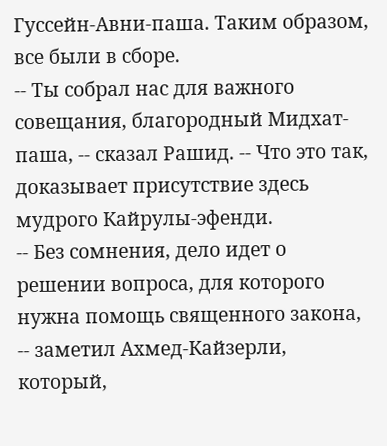Гуссейн-Авни-паша. Таким образом, все были в сборе.
-- Ты собрал нас для важного совещания, благородный Мидхат-паша, -- сказал Рашид. -- Что это так, доказывает присутствие здесь мудрого Кайрулы-эфенди.
-- Без сомнения, дело идет о решении вопроса, для которого нужна помощь священного закона, -- заметил Ахмед-Кайзерли, который,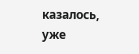казалось, уже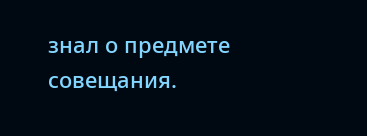знал о предмете совещания.